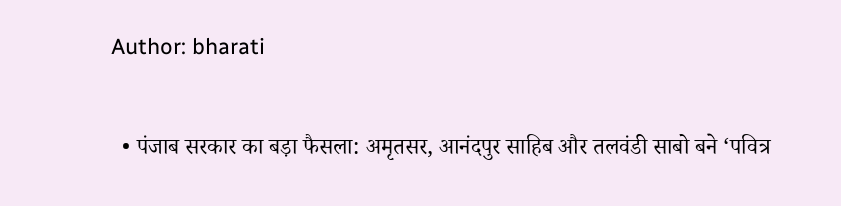Author: bharati

  • पंजाब सरकार का बड़ा फैसला: अमृतसर, आनंदपुर साहिब और तलवंडी साबो बने ‘पवित्र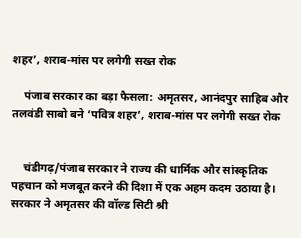शहर’, शराब-मांस पर लगेगी सख्त रोक

    पंजाब सरकार का बड़ा फैसला: अमृतसर, आनंदपुर साहिब और तलवंडी साबो बने ‘पवित्र शहर’, शराब-मांस पर लगेगी सख्त रोक


    चंडीगढ़/पंजाब सरकार ने राज्य की धार्मिक और सांस्कृतिक पहचान को मजबूत करने की दिशा में एक अहम कदम उठाया है। सरकार ने अमृतसर की वॉल्ड सिटी श्री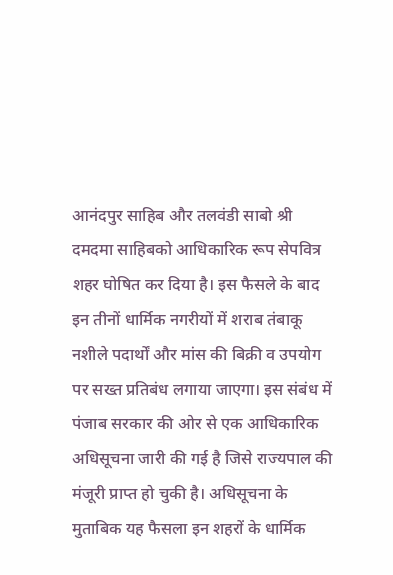आनंदपुर साहिब और तलवंडी साबो श्री दमदमा साहिबको आधिकारिक रूप सेपवित्र शहर घोषित कर दिया है। इस फैसले के बाद इन तीनों धार्मिक नगरीयों में शराब तंबाकू नशीले पदार्थों और मांस की बिक्री व उपयोग पर सख्त प्रतिबंध लगाया जाएगा। इस संबंध में पंजाब सरकार की ओर से एक आधिकारिक अधिसूचना जारी की गई है जिसे राज्यपाल की मंजूरी प्राप्त हो चुकी है। अधिसूचना के मुताबिक यह फैसला इन शहरों के धार्मिक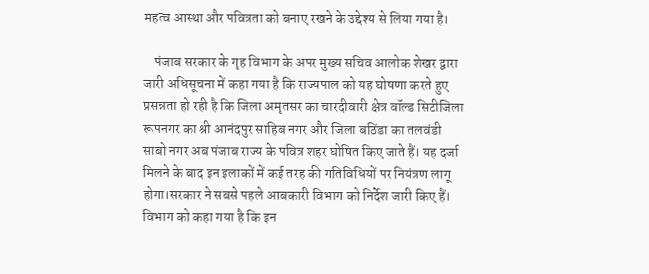महत्व आस्था और पवित्रता को बनाए रखने के उद्देश्य से लिया गया है।

    पंजाब सरकार के गृह विभाग के अपर मुख्य सचिव आलोक शेखर द्वारा जारी अधिसूचना में कहा गया है कि राज्यपाल को यह घोषणा करते हुए प्रसन्नता हो रही है कि जिला अमृतसर का चारदीवारी क्षेत्र वॉल्ड सिटीजिला रूपनगर का श्री आनंदपुर साहिब नगर और जिला बठिंडा का तलवंडी साबो नगर अब पंजाब राज्य के पवित्र शहर घोषित किए जाते हैं। यह दर्जा मिलने के बाद इन इलाकों में कई तरह की गतिविधियों पर नियंत्रण लागू होगा।सरकार ने सबसे पहले आबकारी विभाग को निर्देश जारी किए हैं। विभाग को कहा गया है कि इन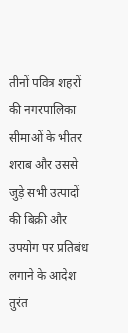तीनों पवित्र शहरों की नगरपालिका सीमाओं के भीतर शराब और उससे जुड़े सभी उत्पादों की बिक्री और उपयोग पर प्रतिबंध लगाने के आदेश तुरंत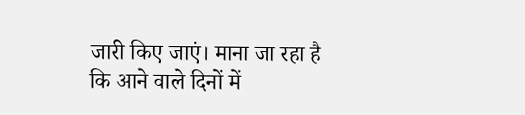जारी किए जाएं। माना जा रहा है कि आने वाले दिनों में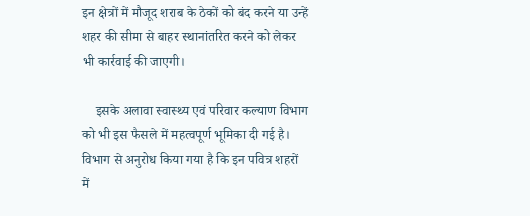इन क्षेत्रों में मौजूद शराब के ठेकों को बंद करने या उन्हें शहर की सीमा से बाहर स्थानांतरित करने को लेकर भी कार्रवाई की जाएगी।

    इसके अलावा स्वास्थ्य एवं परिवार कल्याण विभाग को भी इस फैसले में महत्वपूर्ण भूमिका दी गई है। विभाग से अनुरोध किया गया है कि इन पवित्र शहरों में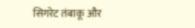सिगरेट तंबाकू और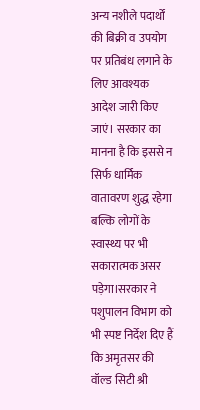अन्य नशीले पदार्थों की बिक्री व उपयोग पर प्रतिबंध लगाने के लिए आवश्यक आदेश जारी किए जाएं। सरकार का मानना है कि इससे न सिर्फ धार्मिक वातावरण शुद्ध रहेगा बल्कि लोगों के स्वास्थ्य पर भी सकारात्मक असर पड़ेगा।सरकार ने पशुपालन विभाग को भी स्पष्ट निर्देश दिए हैं कि अमृतसर की वॉल्ड सिटी श्री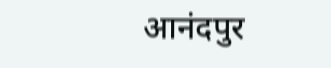आनंदपुर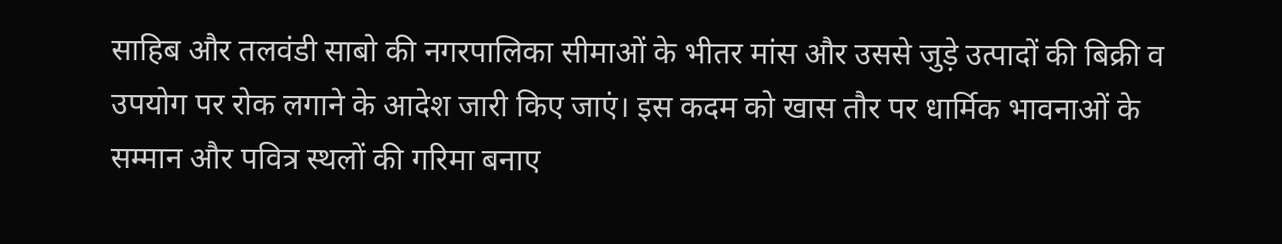साहिब और तलवंडी साबो की नगरपालिका सीमाओं के भीतर मांस और उससे जुड़े उत्पादों की बिक्री व उपयोग पर रोक लगाने के आदेश जारी किए जाएं। इस कदम को खास तौर पर धार्मिक भावनाओं के सम्मान और पवित्र स्थलों की गरिमा बनाए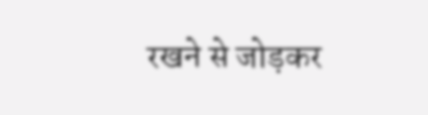रखने से जोड़कर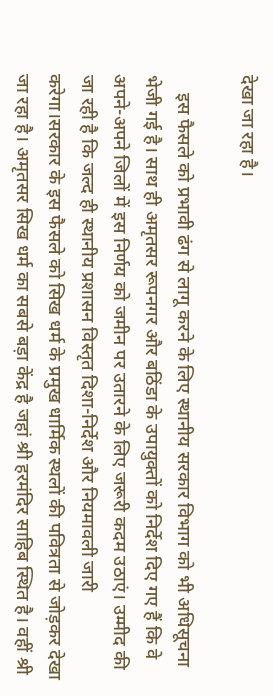देखा जा रहा है।

    इस फैसले को प्रभावी ढंग से लागू करने के लिए स्थानीय सरकार विभाग को भी अधिसूचना भेजी गई है। साथ ही अमृतसर रूपनगर और बठिंडा के उपायुक्तों को निर्देश दिए गए हैं कि वे अपने-अपने जिलों में इस निर्णय को जमीन पर उतारने के लिए जरूरी कदम उठाएं। उम्मीद की जा रही है कि जल्द ही स्थानीय प्रशासन विस्तृत दिशा-निर्देश और नियमावली जारी करेगा।सरकार के इस फैसले को सिख धर्म के प्रमुख धार्मिक स्थलों की पवित्रता से जोड़कर देखा जा रहा है। अमृतसर सिख धर्म का सबसे बड़ा केंद्र है जहां श्री हरमंदिर साहिब स्थित है। वहीं श्री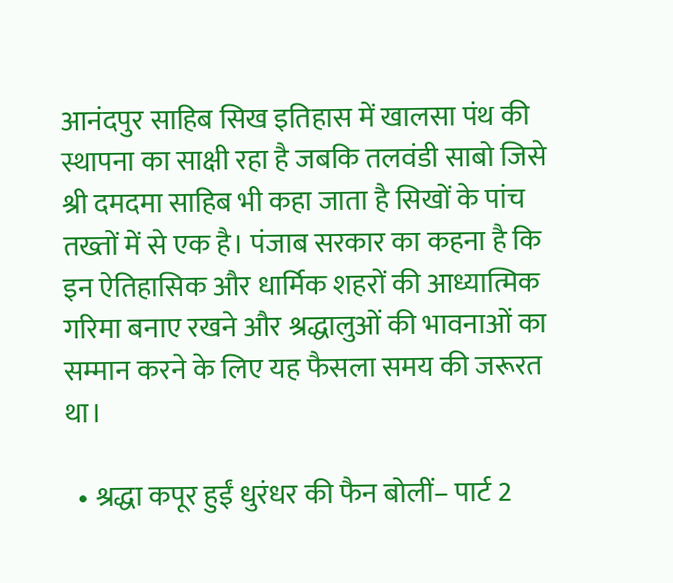आनंदपुर साहिब सिख इतिहास में खालसा पंथ की स्थापना का साक्षी रहा है जबकि तलवंडी साबो जिसे श्री दमदमा साहिब भी कहा जाता है सिखों के पांच तख्तों में से एक है। पंजाब सरकार का कहना है कि इन ऐतिहासिक और धार्मिक शहरों की आध्यात्मिक गरिमा बनाए रखने और श्रद्धालुओं की भावनाओं का सम्मान करने के लिए यह फैसला समय की जरूरत था।

  • श्रद्धा कपूर हुईं धुरंधर की फैन बोलीं– पार्ट 2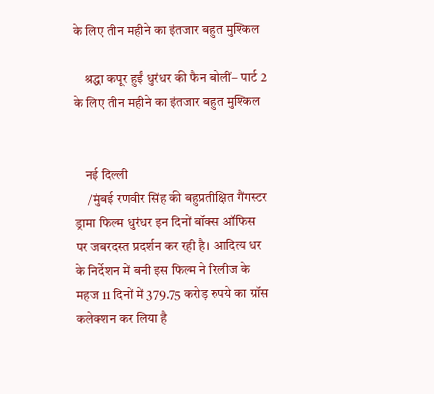के लिए तीन महीने का इंतजार बहुत मुश्किल

    श्रद्धा कपूर हुईं धुरंधर की फैन बोलीं– पार्ट 2 के लिए तीन महीने का इंतजार बहुत मुश्किल


    नई दिल्ली
     /मुंबई रणवीर सिंह की बहुप्रतीक्षित गैंगस्टर ड्रामा फिल्म धुरंधर इन दिनों बॉक्स ऑफिस पर जबरदस्त प्रदर्शन कर रही है। आदित्य धर के निर्देशन में बनी इस फिल्म ने रिलीज के महज 11 दिनों में 379.75 करोड़ रुपये का ग्रॉस कलेक्शन कर लिया है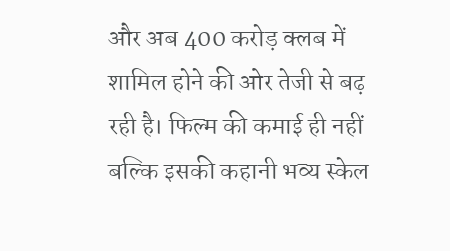और अब 400 करोड़ क्लब में शामिल होने की ओर तेजी से बढ़ रही है। फिल्म की कमाई ही नहीं बल्कि इसकी कहानी भव्य स्केल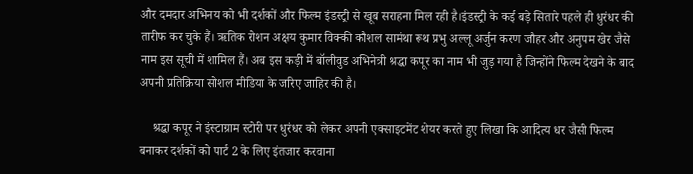और दमदार अभिनय को भी दर्शकों और फिल्म इंडस्ट्री से खूब सराहना मिल रही है।इंडस्ट्री के कई बड़े सितारे पहले ही धुरंधर की तारीफ कर चुके हैं। ऋतिक रोशन अक्षय कुमार विक्की कौशल सामंथा रूथ प्रभु अल्लू अर्जुन करण जौहर और अनुपम खेर जैसे नाम इस सूची में शामिल हैं। अब इस कड़ी में बॉलीवुड अभिनेत्री श्रद्धा कपूर का नाम भी जुड़ गया है जिन्होंने फिल्म देखने के बाद अपनी प्रतिक्रिया सोशल मीडिया के जरिए जाहिर की है।

    श्रद्धा कपूर ने इंस्टाग्राम स्टोरी पर धुरंधर को लेकर अपनी एक्साइटमेंट शेयर करते हुए लिखा कि आदित्य धर जैसी फिल्म बनाकर दर्शकों को पार्ट 2 के लिए इंतजार करवाना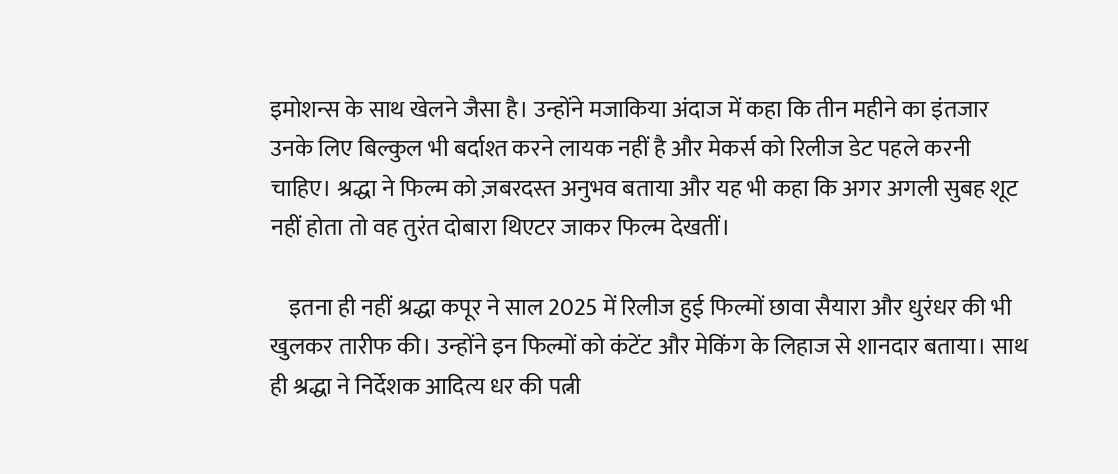इमोशन्स के साथ खेलने जैसा है। उन्होंने मजाकिया अंदाज में कहा कि तीन महीने का इंतजार उनके लिए बिल्कुल भी बर्दाश्त करने लायक नहीं है और मेकर्स को रिलीज डेट पहले करनी चाहिए। श्रद्धा ने फिल्म को ज़बरदस्त अनुभव बताया और यह भी कहा कि अगर अगली सुबह शूट नहीं होता तो वह तुरंत दोबारा थिएटर जाकर फिल्म देखतीं।

    इतना ही नहीं श्रद्धा कपूर ने साल 2025 में रिलीज हुई फिल्मों छावा सैयारा और धुरंधर की भी खुलकर तारीफ की। उन्होंने इन फिल्मों को कंटेंट और मेकिंग के लिहाज से शानदार बताया। साथ ही श्रद्धा ने निर्देशक आदित्य धर की पत्नी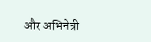और अभिनेत्री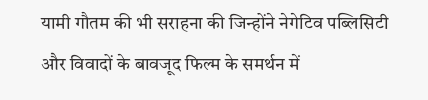यामी गौतम की भी सराहना की जिन्होंने नेगेटिव पब्लिसिटी और विवादों के बावजूद फिल्म के समर्थन में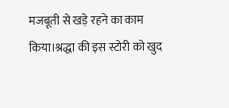मजबूती से खड़े रहने का काम किया।श्रद्धा की इस स्टोरी को खुद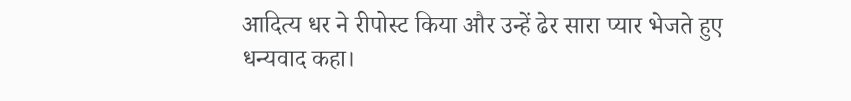आदित्य धर ने रीपोस्ट किया और उन्हें ढेर सारा प्यार भेजते हुए धन्यवाद कहा।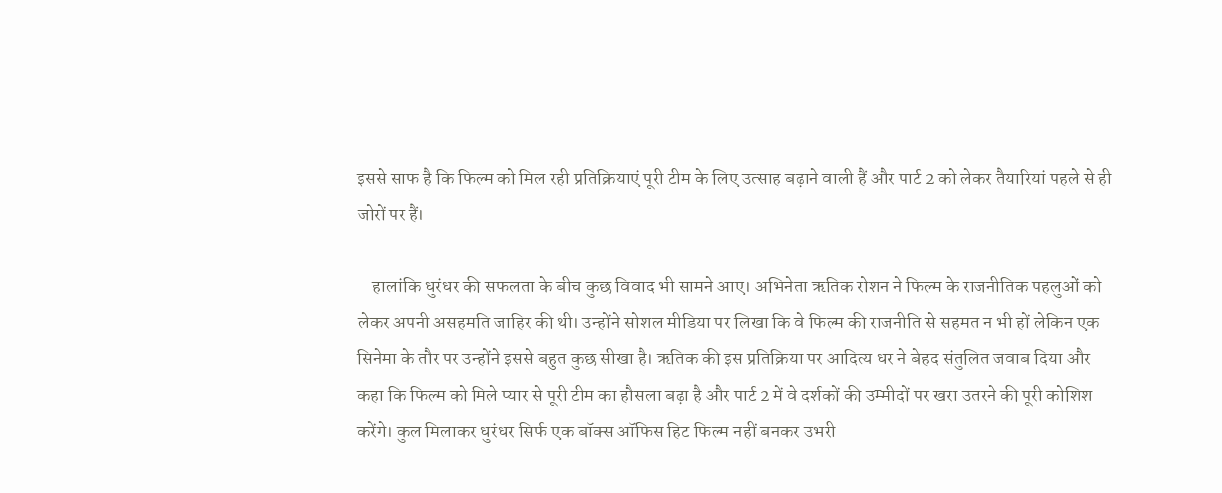इससे साफ है कि फिल्म को मिल रही प्रतिक्रियाएं पूरी टीम के लिए उत्साह बढ़ाने वाली हैं और पार्ट 2 को लेकर तैयारियां पहले से ही जोरों पर हैं।

    हालांकि धुरंधर की सफलता के बीच कुछ विवाद भी सामने आए। अभिनेता ऋतिक रोशन ने फिल्म के राजनीतिक पहलुओं को लेकर अपनी असहमति जाहिर की थी। उन्होंने सोशल मीडिया पर लिखा कि वे फिल्म की राजनीति से सहमत न भी हों लेकिन एक सिनेमा के तौर पर उन्होंने इससे बहुत कुछ सीखा है। ऋतिक की इस प्रतिक्रिया पर आदित्य धर ने बेहद संतुलित जवाब दिया और कहा कि फिल्म को मिले प्यार से पूरी टीम का हौसला बढ़ा है और पार्ट 2 में वे दर्शकों की उम्मीदों पर खरा उतरने की पूरी कोशिश करेंगे। कुल मिलाकर धुरंधर सिर्फ एक बॉक्स ऑफिस हिट फिल्म नहीं बनकर उभरी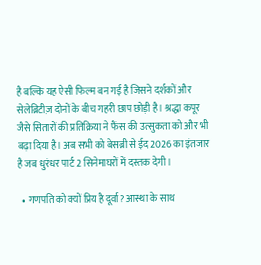है बल्कि यह ऐसी फिल्म बन गई है जिसने दर्शकों और सेलेब्रिटीज़ दोनों के बीच गहरी छाप छोड़ी है। श्रद्धा कपूर जैसे सितारों की प्रतिक्रिया ने फैंस की उत्सुकता को और भी बढ़ा दिया है। अब सभी को बेसब्री से ईद 2026 का इंतजार है जब धुरंधर पार्ट 2 सिनेमाघरों में दस्तक देगी।

  • गणपति को क्यों प्रिय है दूर्वा? आस्था के साथ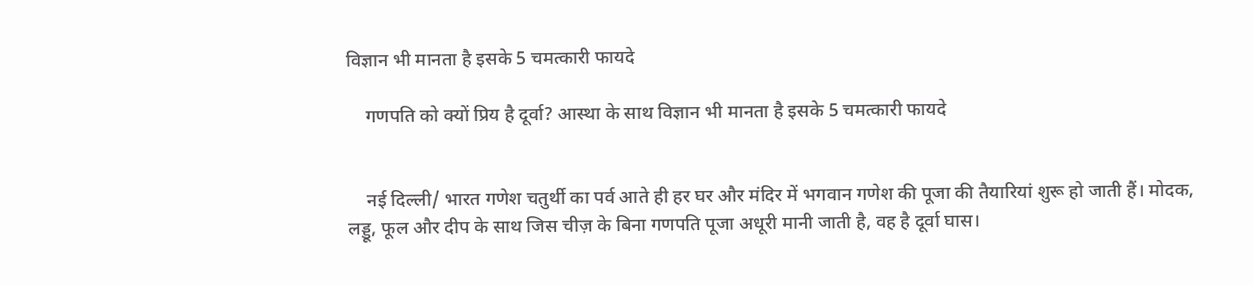विज्ञान भी मानता है इसके 5 चमत्कारी फायदे

    गणपति को क्यों प्रिय है दूर्वा? आस्था के साथ विज्ञान भी मानता है इसके 5 चमत्कारी फायदे


    नई दिल्ली/ भारत गणेश चतुर्थी का पर्व आते ही हर घर और मंदिर में भगवान गणेश की पूजा की तैयारियां शुरू हो जाती हैं। मोदक, लड्डू, फूल और दीप के साथ जिस चीज़ के बिना गणपति पूजा अधूरी मानी जाती है, वह है दूर्वा घास।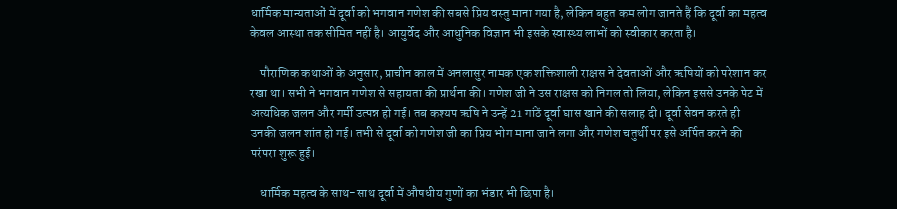धार्मिक मान्यताओं में दूर्वा को भगवान गणेश की सबसे प्रिय वस्तु माना गया है, लेकिन बहुत कम लोग जानते हैं कि दूर्वा का महत्व केवल आस्था तक सीमित नहीं है। आयुर्वेद और आधुनिक विज्ञान भी इसके स्वास्थ्य लाभों को स्वीकार करता है।

    पौराणिक कथाओं के अनुसार, प्राचीन काल में अनलासुर नामक एक शक्तिशाली राक्षस ने देवताओं और ऋषियों को परेशान कर रखा था। सभी ने भगवान गणेश से सहायता की प्रार्थना की। गणेश जी ने उस राक्षस को निगल तो लिया, लेकिन इससे उनके पेट में अत्यधिक जलन और गर्मी उत्पन्न हो गई। तब कश्यप ऋषि ने उन्हें 21 गांठें दूर्वा घास खाने की सलाह दी। दूर्वा सेवन करते ही उनकी जलन शांत हो गई। तभी से दूर्वा को गणेश जी का प्रिय भोग माना जाने लगा और गणेश चतुर्थी पर इसे अर्पित करने की परंपरा शुरू हुई।

    धार्मिक महत्व के साथ-साथ दूर्वा में औषधीय गुणों का भंडार भी छिपा है।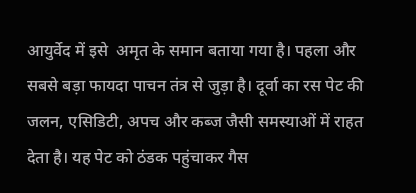आयुर्वेद में इसे  अमृत के समान बताया गया है। पहला और सबसे बड़ा फायदा पाचन तंत्र से जुड़ा है। दूर्वा का रस पेट की जलन, एसिडिटी, अपच और कब्ज जैसी समस्याओं में राहत देता है। यह पेट को ठंडक पहुंचाकर गैस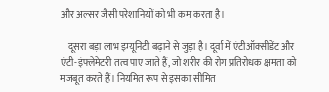और अल्सर जैसी परेशानियों को भी कम करता है।

    दूसरा बड़ा लाभ इम्यूनिटी बढ़ाने से जुड़ा है। दूर्वा में एंटीऑक्सीडेंट और एंटी-इंफ्लेमेटरी तत्व पाए जाते हैं, जो शरीर की रोग प्रतिरोधक क्षमता को मजबूत करते हैं। नियमित रूप से इसका सीमित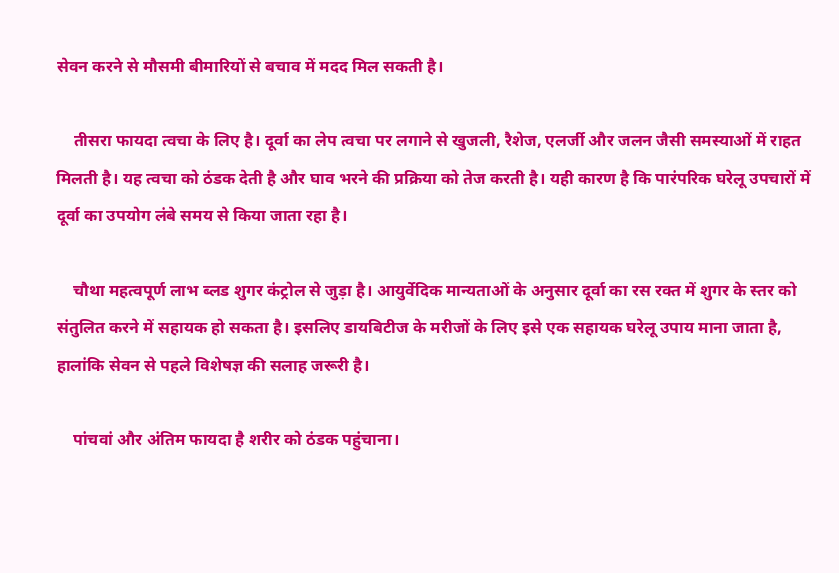सेवन करने से मौसमी बीमारियों से बचाव में मदद मिल सकती है।

    तीसरा फायदा त्वचा के लिए है। दूर्वा का लेप त्वचा पर लगाने से खुजली, रैशेज, एलर्जी और जलन जैसी समस्याओं में राहत मिलती है। यह त्वचा को ठंडक देती है और घाव भरने की प्रक्रिया को तेज करती है। यही कारण है कि पारंपरिक घरेलू उपचारों में दूर्वा का उपयोग लंबे समय से किया जाता रहा है।

    चौथा महत्वपूर्ण लाभ ब्लड शुगर कंट्रोल से जुड़ा है। आयुर्वेदिक मान्यताओं के अनुसार दूर्वा का रस रक्त में शुगर के स्तर को संतुलित करने में सहायक हो सकता है। इसलिए डायबिटीज के मरीजों के लिए इसे एक सहायक घरेलू उपाय माना जाता है, हालांकि सेवन से पहले विशेषज्ञ की सलाह जरूरी है।

    पांचवां और अंतिम फायदा है शरीर को ठंडक पहुंचाना।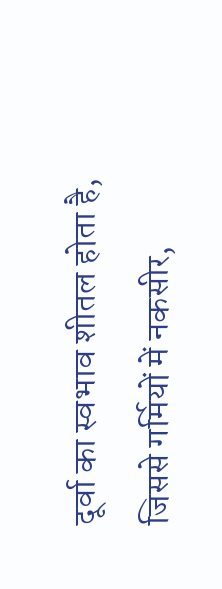दूर्वा का स्वभाव शीतल होता है, जिससे गर्मियों में नकसीर,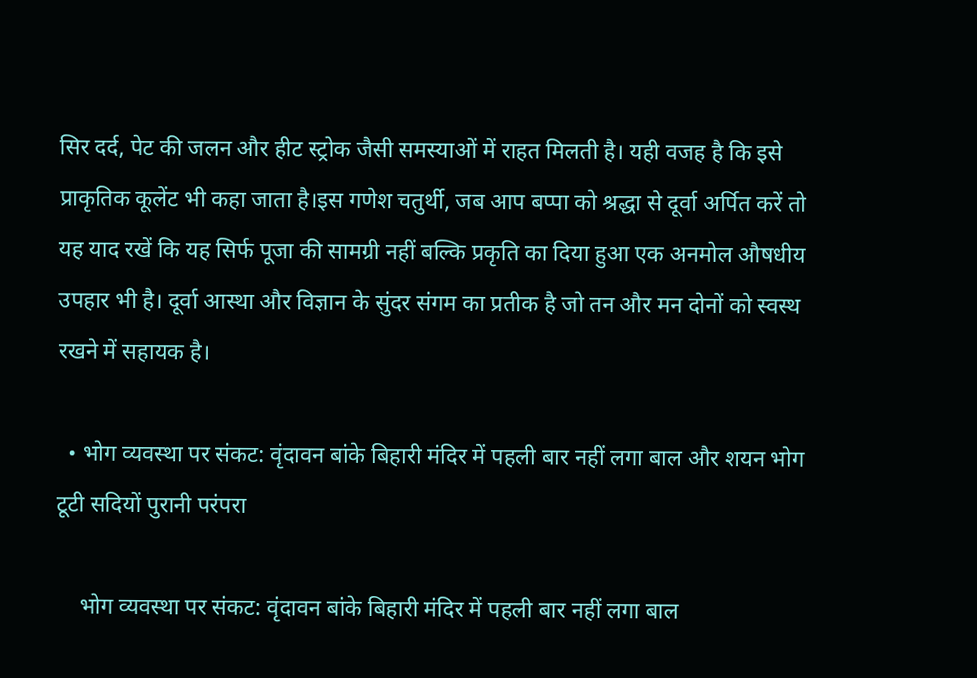सिर दर्द, पेट की जलन और हीट स्ट्रोक जैसी समस्याओं में राहत मिलती है। यही वजह है कि इसे प्राकृतिक कूलेंट भी कहा जाता है।इस गणेश चतुर्थी, जब आप बप्पा को श्रद्धा से दूर्वा अर्पित करें तो यह याद रखें कि यह सिर्फ पूजा की सामग्री नहीं बल्कि प्रकृति का दिया हुआ एक अनमोल औषधीय उपहार भी है। दूर्वा आस्था और विज्ञान के सुंदर संगम का प्रतीक है जो तन और मन दोनों को स्वस्थ रखने में सहायक है।

  • भोग व्यवस्था पर संकट: वृंदावन बांके बिहारी मंदिर में पहली बार नहीं लगा बाल और शयन भोग टूटी सदियों पुरानी परंपरा

    भोग व्यवस्था पर संकट: वृंदावन बांके बिहारी मंदिर में पहली बार नहीं लगा बाल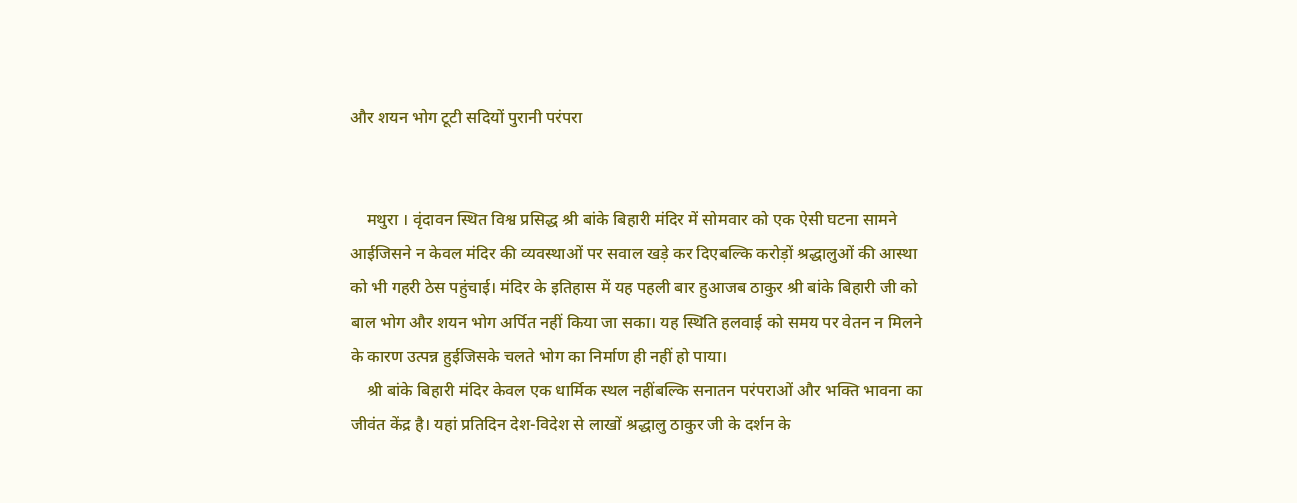और शयन भोग टूटी सदियों पुरानी परंपरा


    मथुरा । वृंदावन स्थित विश्व प्रसिद्ध श्री बांके बिहारी मंदिर में सोमवार को एक ऐसी घटना सामने आईजिसने न केवल मंदिर की व्यवस्थाओं पर सवाल खड़े कर दिएबल्कि करोड़ों श्रद्धालुओं की आस्था को भी गहरी ठेस पहुंचाई। मंदिर के इतिहास में यह पहली बार हुआजब ठाकुर श्री बांके बिहारी जी को बाल भोग और शयन भोग अर्पित नहीं किया जा सका। यह स्थिति हलवाई को समय पर वेतन न मिलने के कारण उत्पन्न हुईजिसके चलते भोग का निर्माण ही नहीं हो पाया।
    श्री बांके बिहारी मंदिर केवल एक धार्मिक स्थल नहींबल्कि सनातन परंपराओं और भक्ति भावना का जीवंत केंद्र है। यहां प्रतिदिन देश-विदेश से लाखों श्रद्धालु ठाकुर जी के दर्शन के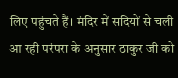लिए पहुंचते हैं। मंदिर में सदियों से चली आ रही परंपरा के अनुसार ठाकुर जी को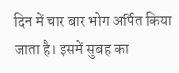दिन में चार बार भोग अर्पित किया जाता है। इसमें सुबह का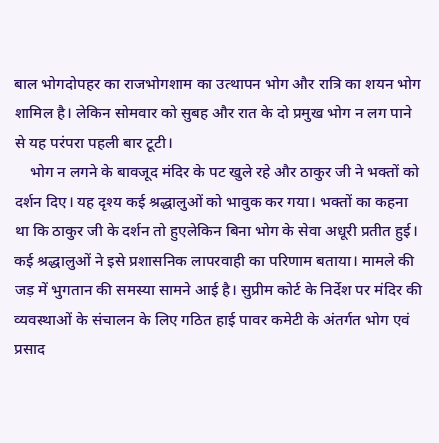बाल भोगदोपहर का राजभोगशाम का उत्थापन भोग और रात्रि का शयन भोग शामिल है। लेकिन सोमवार को सुबह और रात के दो प्रमुख भोग न लग पाने से यह परंपरा पहली बार टूटी।
    भोग न लगने के बावजूद मंदिर के पट खुले रहे और ठाकुर जी ने भक्तों को दर्शन दिए। यह दृश्य कई श्रद्धालुओं को भावुक कर गया। भक्तों का कहना था कि ठाकुर जी के दर्शन तो हुएलेकिन बिना भोग के सेवा अधूरी प्रतीत हुई। कई श्रद्धालुओं ने इसे प्रशासनिक लापरवाही का परिणाम बताया। मामले की जड़ में भुगतान की समस्या सामने आई है। सुप्रीम कोर्ट के निर्देश पर मंदिर की व्यवस्थाओं के संचालन के लिए गठित हाई पावर कमेटी के अंतर्गत भोग एवं प्रसाद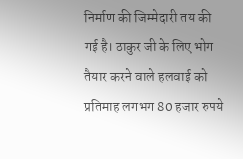निर्माण की जिम्मेदारी तय की गई है। ठाकुर जी के लिए भोग तैयार करने वाले हलवाई को प्रतिमाह लगभग 80 हजार रुपये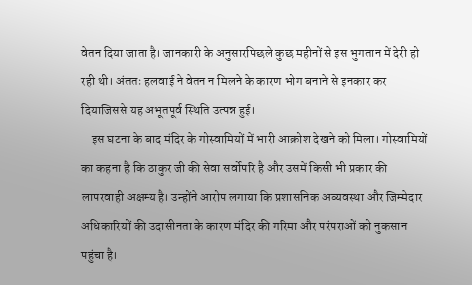वेतन दिया जाता है। जानकारी के अनुसारपिछले कुछ महीनों से इस भुगतान में देरी हो रही थी। अंततः हलवाई ने वेतन न मिलने के कारण भोग बनाने से इनकार कर दियाजिससे यह अभूतपूर्व स्थिति उत्पन्न हुई।
    इस घटना के बाद मंदिर के गोस्वामियों में भारी आक्रोश देखने को मिला। गोस्वामियों का कहना है कि ठाकुर जी की सेवा सर्वोपरि है और उसमें किसी भी प्रकार की लापरवाही अक्षम्य है। उन्होंने आरोप लगाया कि प्रशासनिक अव्यवस्था और जिम्मेदार अधिकारियों की उदासीनता के कारण मंदिर की गरिमा और परंपराओं को नुकसान पहुंचा है।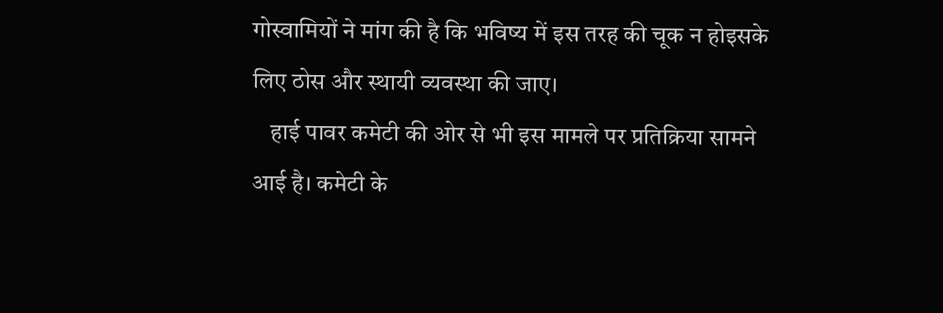गोस्वामियों ने मांग की है कि भविष्य में इस तरह की चूक न होइसके लिए ठोस और स्थायी व्यवस्था की जाए।
    हाई पावर कमेटी की ओर से भी इस मामले पर प्रतिक्रिया सामने आई है। कमेटी के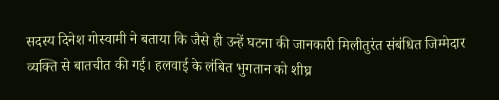सदस्य दिनेश गोस्वामी ने बताया कि जैसे ही उन्हें घटना की जानकारी मिलीतुरंत संबंधित जिम्मेदार व्यक्ति से बातचीत की गई। हलवाई के लंबित भुगतान को शीघ्र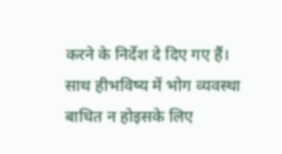करने के निर्देश दे दिए गए हैं। साथ हीभविष्य में भोग व्यवस्था बाधित न होइसके लिए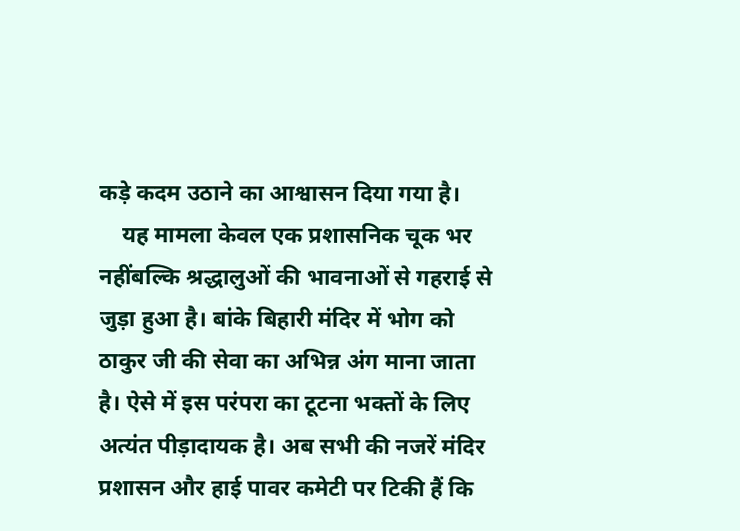कड़े कदम उठाने का आश्वासन दिया गया है।
    यह मामला केवल एक प्रशासनिक चूक भर नहींबल्कि श्रद्धालुओं की भावनाओं से गहराई से जुड़ा हुआ है। बांके बिहारी मंदिर में भोग को ठाकुर जी की सेवा का अभिन्न अंग माना जाता है। ऐसे में इस परंपरा का टूटना भक्तों के लिए अत्यंत पीड़ादायक है। अब सभी की नजरें मंदिर प्रशासन और हाई पावर कमेटी पर टिकी हैं कि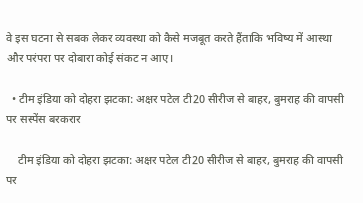वे इस घटना से सबक लेकर व्यवस्था को कैसे मजबूत करते हैंताकि भविष्य में आस्था और परंपरा पर दोबारा कोई संकट न आए।

  • टीम इंडिया को दोहरा झटका: अक्षर पटेल टी20 सीरीज से बाहर, बुमराह की वापसी पर सस्पेंस बरकरार

    टीम इंडिया को दोहरा झटका: अक्षर पटेल टी20 सीरीज से बाहर, बुमराह की वापसी पर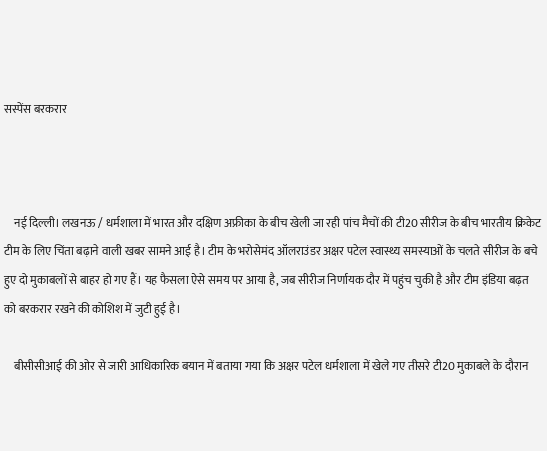सस्पेंस बरकरार



    नई दिल्ली। लखनऊ / धर्मशाला में भारत और दक्षिण अफ्रीका के बीच खेली जा रही पांच मैचों की टी20 सीरीज के बीच भारतीय क्रिकेट टीम के लिए चिंता बढ़ाने वाली खबर सामने आई है। टीम के भरोसेमंद ऑलराउंडर अक्षर पटेल स्वास्थ्य समस्याओं के चलते सीरीज के बचे हुए दो मुकाबलों से बाहर हो गए हैं। यह फैसला ऐसे समय पर आया है, जब सीरीज निर्णायक दौर में पहुंच चुकी है और टीम इंडिया बढ़त को बरकरार रखने की कोशिश में जुटी हुई है।

    बीसीसीआई की ओर से जारी आधिकारिक बयान में बताया गया कि अक्षर पटेल धर्मशाला में खेले गए तीसरे टी20 मुकाबले के दौरान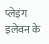प्लेइंग इलेवन के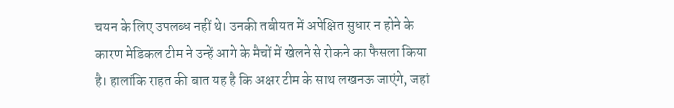चयन के लिए उपलब्ध नहीं थे। उनकी तबीयत में अपेक्षित सुधार न होने के कारण मेडिकल टीम ने उन्हें आगे के मैचों में खेलने से रोकने का फैसला किया है। हालांकि राहत की बात यह है कि अक्षर टीम के साथ लखनऊ जाएंगे, जहां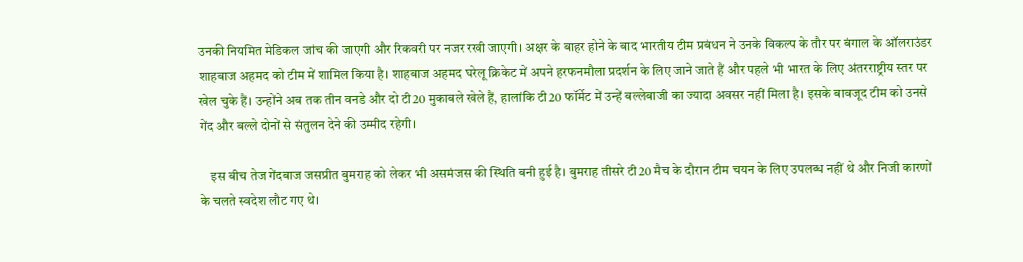उनकी नियमित मेडिकल जांच की जाएगी और रिकवरी पर नजर रखी जाएगी। अक्षर के बाहर होने के बाद भारतीय टीम प्रबंधन ने उनके विकल्प के तौर पर बंगाल के ऑलराउंडर शाहबाज अहमद को टीम में शामिल किया है। शाहबाज अहमद घरेलू क्रिकेट में अपने हरफनमौला प्रदर्शन के लिए जाने जाते हैं और पहले भी भारत के लिए अंतरराष्ट्रीय स्तर पर खेल चुके हैं। उन्होंने अब तक तीन वनडे और दो टी20 मुकाबले खेले हैं, हालांकि टी20 फॉर्मेट में उन्हें बल्लेबाजी का ज्यादा अवसर नहीं मिला है। इसके बावजूद टीम को उनसे गेंद और बल्ले दोनों से संतुलन देने की उम्मीद रहेगी।

    इस बीच तेज गेंदबाज जसप्रीत बुमराह को लेकर भी असमंजस की स्थिति बनी हुई है। बुमराह तीसरे टी20 मैच के दौरान टीम चयन के लिए उपलब्ध नहीं थे और निजी कारणों के चलते स्वदेश लौट गए थे।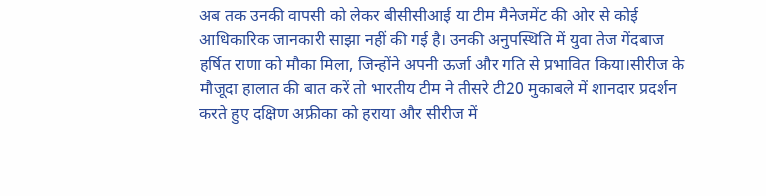अब तक उनकी वापसी को लेकर बीसीसीआई या टीम मैनेजमेंट की ओर से कोई आधिकारिक जानकारी साझा नहीं की गई है। उनकी अनुपस्थिति में युवा तेज गेंदबाज हर्षित राणा को मौका मिला, जिन्होंने अपनी ऊर्जा और गति से प्रभावित किया।सीरीज के मौजूदा हालात की बात करें तो भारतीय टीम ने तीसरे टी20 मुकाबले में शानदार प्रदर्शन करते हुए दक्षिण अफ्रीका को हराया और सीरीज में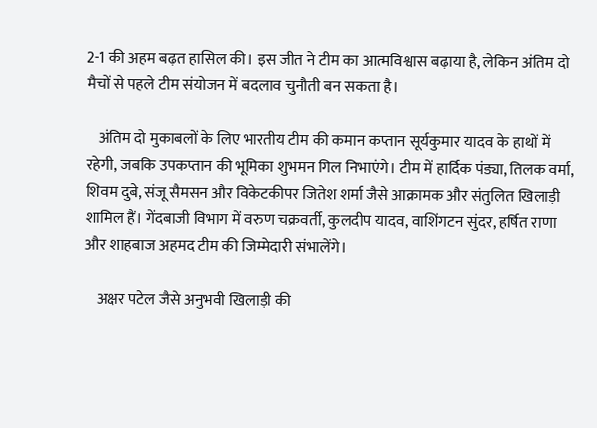2-1 की अहम बढ़त हासिल की। इस जीत ने टीम का आत्मविश्वास बढ़ाया है, लेकिन अंतिम दो मैचों से पहले टीम संयोजन में बदलाव चुनौती बन सकता है।

    अंतिम दो मुकाबलों के लिए भारतीय टीम की कमान कप्तान सूर्यकुमार यादव के हाथों में रहेगी, जबकि उपकप्तान की भूमिका शुभमन गिल निभाएंगे। टीम में हार्दिक पंड्या, तिलक वर्मा, शिवम दुबे, संजू सैमसन और विकेटकीपर जितेश शर्मा जैसे आक्रामक और संतुलित खिलाड़ी शामिल हैं। गेंदबाजी विभाग में वरुण चक्रवर्ती, कुलदीप यादव, वाशिंगटन सुंदर, हर्षित राणा और शाहबाज अहमद टीम की जिम्मेदारी संभालेंगे।

    अक्षर पटेल जैसे अनुभवी खिलाड़ी की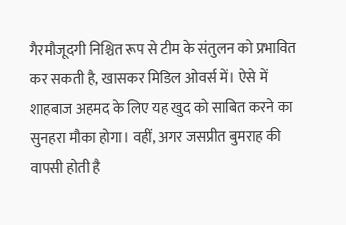गैरमौजूदगी निश्चित रूप से टीम के संतुलन को प्रभावित कर सकती है, खासकर मिडिल ओवर्स में। ऐसे में शाहबाज अहमद के लिए यह खुद को साबित करने का सुनहरा मौका होगा। वहीं, अगर जसप्रीत बुमराह की वापसी होती है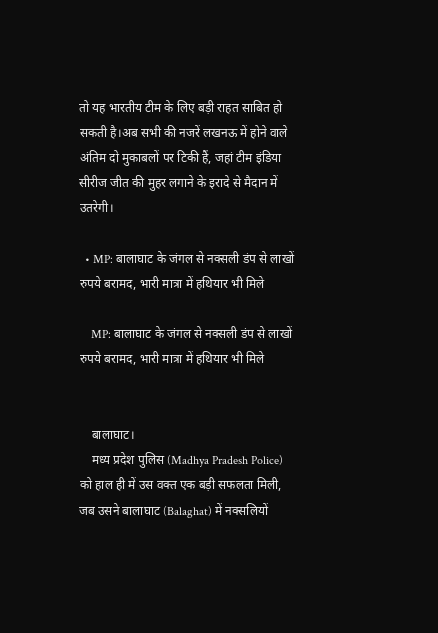तो यह भारतीय टीम के लिए बड़ी राहत साबित हो सकती है।अब सभी की नजरें लखनऊ में होने वाले अंतिम दो मुकाबलों पर टिकी हैं, जहां टीम इंडिया सीरीज जीत की मुहर लगाने के इरादे से मैदान में उतरेगी।

  • MP: बालाघाट के जंगल से नक्सली डंप से लाखों रुपये बरामद, भारी मात्रा में हथियार भी मिले

    MP: बालाघाट के जंगल से नक्सली डंप से लाखों रुपये बरामद, भारी मात्रा में हथियार भी मिले


    बालाघाट।
    मध्य प्रदेश पुलिस (Madhya Pradesh Police) को हाल ही में उस वक्त एक बड़ी सफलता मिली, जब उसने बालाघाट (Balaghat) में नक्सलियों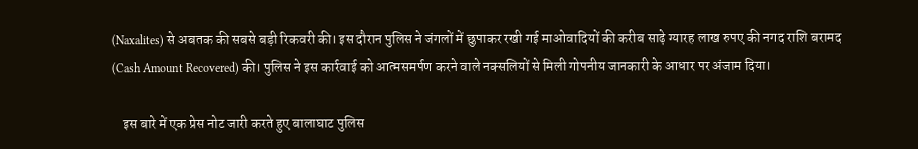(Naxalites) से अबतक की सबसे बड़ी रिकवरी की। इस दौरान पुलिस ने जंगलों में छुपाकर रखी गई माओवादियों की करीब साढ़े ग्यारह लाख रुपए की नगद राशि बरामद (Cash Amount Recovered) की। पुलिस ने इस कार्रवाई को आत्मसमर्पण करने वाले नक्सलियों से मिली गोपनीय जानकारी के आधार पर अंजाम दिया।

    इस बारे में एक प्रेस नोट जारी करते हुए बालाघाट पुलिस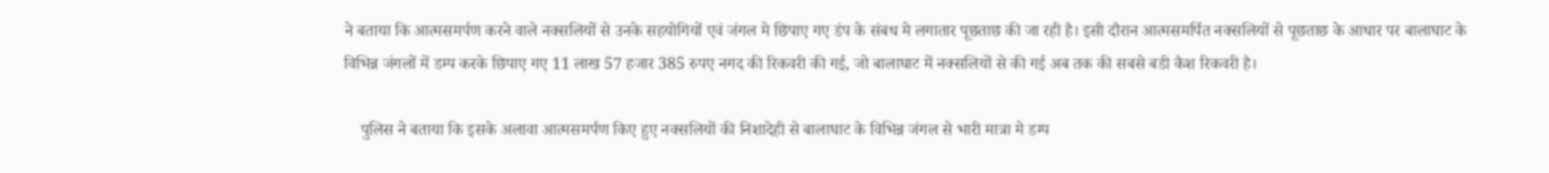ने बताया कि आत्मसमर्पण करने वाले नक्सलियों से उनके सहयोगियों एवं जंगल मे छिपाए गए डंप के संबध मे लगातार पूछताछ की जा रही है। इसी दौरान आत्मसमर्पित नक्सलियों से पूछताछ के आधार पर बालाघाट के विभिन्न जंगलों में डम्प करके छिपाए गए 11 लाख 57 हजार 385 रुपए नगद की रिकवरी की गई, जो बालाघाट में नक्सलियों से की गई अब तक की सबसे बडी कैश रिकवरी है।

    पुलिस ने बताया कि इसके अलावा आत्मसमर्पण किए हुए नक्सलियों की निशादेही से बालाघाट के विभिन्न जंगल से भारी मात्रा मे डम्प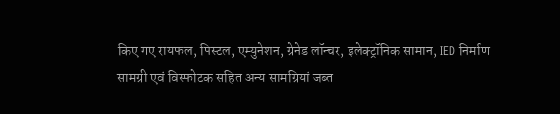किए गए रायफल, पिस्टल, एम्युनेशन, ग्रेनेड लॉन्चर, इलेक्ट्रॉनिक सामान, IED निर्माण सामग्री एवं विस्फोटक सहित अन्य सामग्रियां जब्त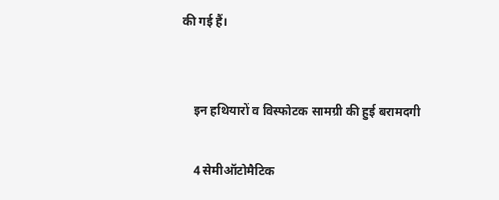की गई हैं।


    इन हथियारों व विस्फोटक सामग्री की हुई बरामदगी

    4 सेमीऑटोमैटिक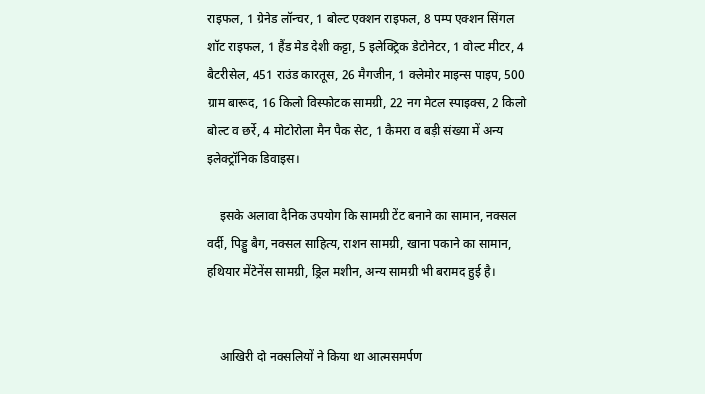राइफल, 1 ग्रेनेड लॉन्चर, 1 बोल्ट एक्शन राइफल, 8 पम्प एक्शन सिंगल शॉट राइफल, 1 हैंड मेड देशी कट्टा, 5 इलेक्ट्रिक डेटोनेटर, 1 वोल्ट मीटर, 4 बैटरीसेल, 451 राउंड कारतूस, 26 मैगजीन, 1 क्लेमोर माइन्स पाइप, 500 ग्राम बारूद, 16 किलो विस्फोटक सामग्री, 22 नग मेटल स्पाइक्स, 2 किलो बोल्ट व छर्रे, 4 मोटोरोला मैन पैक सेट, 1 कैमरा व बड़ी संख्या में अन्य इलेक्ट्रॉनिक डिवाइस।

    इसके अलावा दैनिक उपयोग कि सामग्री टेंट बनाने का सामान, नक्सल वर्दी, पिड्डु बैग, नक्सल साहित्य, राशन सामग्री, खाना पकाने का सामान, हथियार मेंटेनेंस सामग्री, ड्रिल मशीन, अन्य सामग्री भी बरामद हुई है।


    आखिरी दो नक्सलियों ने किया था आत्मसमर्पण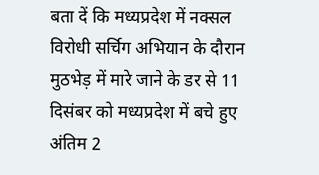बता दें कि मध्यप्रदेश में नक्सल विरोधी सर्चिग अभियान के दौरान मुठभेड़ में मारे जाने के डर से 11 दिसंबर को मध्यप्रदेश में बचे हुए अंतिम 2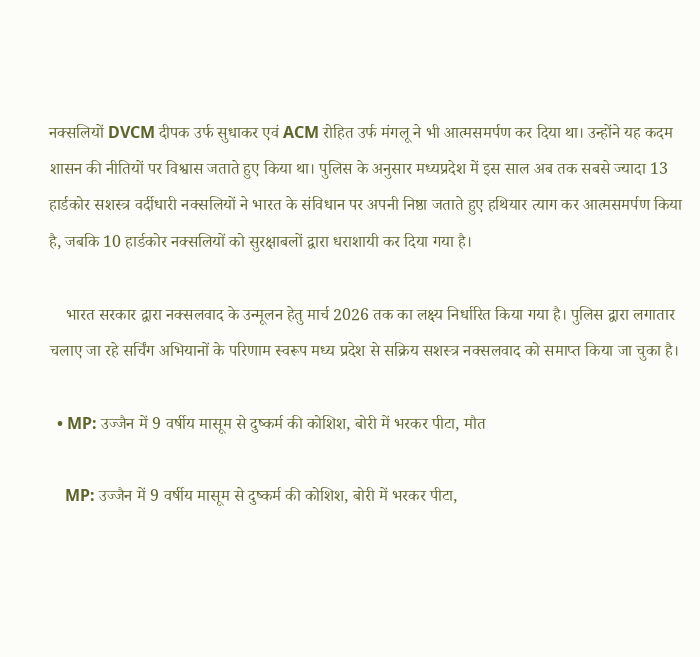नक्सलियों DVCM दीपक उर्फ सुधाकर एवं ACM रोहित उर्फ मंगलू ने भी आत्मसमर्पण कर दिया था। उन्होंने यह कदम शासन की नीतियों पर विश्वास जताते हुए किया था। पुलिस के अनुसार मध्यप्रदेश में इस साल अब तक सबसे ज्यादा 13 हार्डकोर सशस्त्र वर्दीधारी नक्सलियों ने भारत के संविधान पर अपनी निष्ठा जताते हुए हथियार त्याग कर आत्मसमर्पण किया है, जबकि 10 हार्डकोर नक्सलियों को सुरक्षाबलों द्वारा धराशायी कर दिया गया है।

    भारत सरकार द्वारा नक्सलवाद के उन्मूलन हेतु मार्च 2026 तक का लक्ष्य निर्धारित किया गया है। पुलिस द्वारा लगातार चलाए जा रहे सर्चिंग अभियानों के परिणाम स्वरूप मध्य प्रदेश से सक्रिय सशस्त्र नक्सलवाद को समाप्त किया जा चुका है।

  • MP: उज्जैन में 9 वर्षीय मासूम से दुष्कर्म की कोशिश, बोरी में भरकर पीटा, मौत

    MP: उज्जैन में 9 वर्षीय मासूम से दुष्कर्म की कोशिश, बोरी में भरकर पीटा,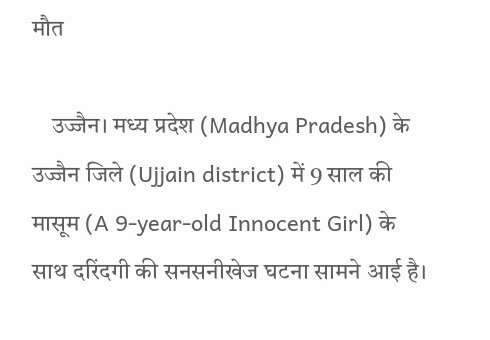मौत

    उज्जैन। मध्य प्रदेश (Madhya Pradesh) के उज्जैन जिले (Ujjain district) में 9 साल की मासूम (A 9-year-old Innocent Girl) के साथ दरिंदगी की सनसनीखेज घटना सामने आई है।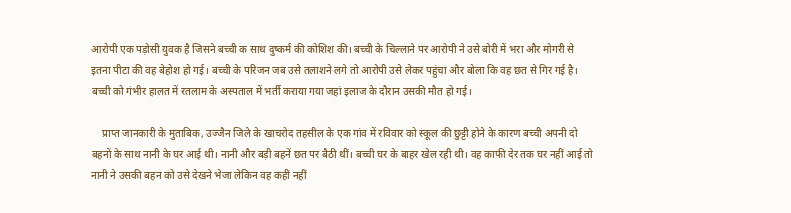आरोपी एक पड़ोसी युवक है जिसने बच्ची क साथ दुष्कर्म की कोशिश की। बच्ची के चिल्लाने पर आरोपी ने उसे बोरी में भरा और मोगरी से इतना पीटा की वह बेहोश हो गई। बच्ची के परिजन जब उसे तलाशने लगे तो आरोपी उसे लेकर पहुंचा और बोला कि वह छत से गिर गई है। बच्ची को गंभीर हालत में रतलाम के अस्पताल में भर्ती कराया गया जहां इलाज के दौरान उसकी मौत हो गई।

    प्राप्त जानकारी के मुताबिक, उज्जैन जिले के खाचरोद तहसील के एक गांव में रविवार को स्कूल की छुट्टी होने के कारण बच्ची अपनी दो बहनों के साथ नानी के घर आई थी। नानी और बड़ी बहनें छत पर बैठी थीं। बच्ची घर के बाहर खेल रही थी। वह काफी देर तक घर नहीं आई तो नानी ने उसकी बहन को उसे देखने भेजा लेकिन वह कहीं नहीं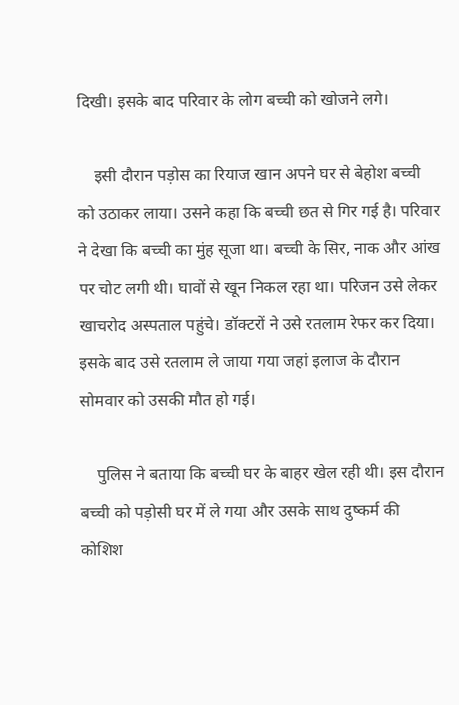दिखी। इसके बाद परिवार के लोग बच्ची को खोजने लगे।

    इसी दौरान पड़ोस का रियाज खान अपने घर से बेहोश बच्ची को उठाकर लाया। उसने कहा कि बच्ची छत से गिर गई है। परिवार ने देखा कि बच्ची का मुंह सूजा था। बच्ची के सिर, नाक और आंख पर चोट लगी थी। घावों से खून निकल रहा था। परिजन उसे लेकर खाचरोद अस्पताल पहुंचे। डॉक्टरों ने उसे रतलाम रेफर कर दिया। इसके बाद उसे रतलाम ले जाया गया जहां इलाज के दौरान सोमवार को उसकी मौत हो गई।

    पुलिस ने बताया कि बच्ची घर के बाहर खेल रही थी। इस दौरान बच्ची को पड़ोसी घर में ले गया और उसके साथ दुष्कर्म की कोशिश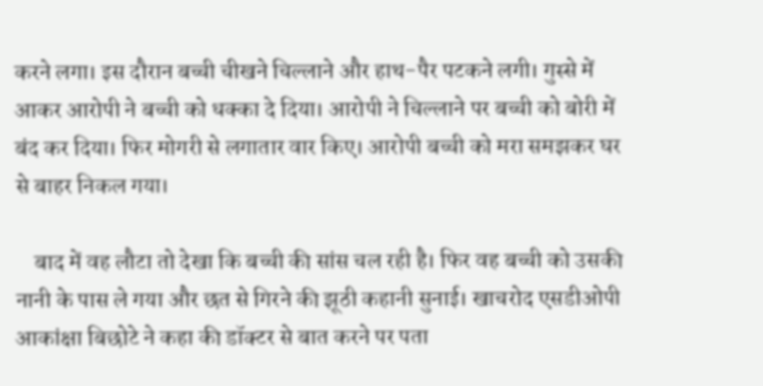करने लगा। इस दौरान बच्ची चीखने चिल्लाने और हाथ-पैर पटकने लगी। गुस्से में आकर आरोपी ने बच्ची को धक्का दे दिया। आरोपी ने चिल्लाने पर बच्ची को बोरी में बंद कर दिया। फिर मोगरी से लगातार वार किए। आरोपी बच्ची को मरा समझकर घर से बाहर निकल गया।

    बाद में वह लौटा तो देखा कि बच्ची की सांस चल रही है। फिर वह बच्ची को उसकी नानी के पास ले गया और छत से गिरने की झूठी कहानी सुनाई। खाचरोद एसडीओपी आकांक्षा बिछोटे ने कहा की डॉक्टर से बात करने पर पता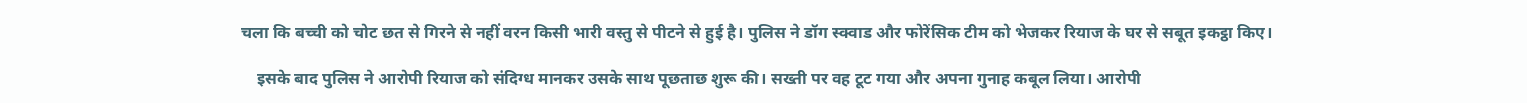चला कि बच्ची को चोट छत से गिरने से नहीं वरन किसी भारी वस्तु से पीटने से हुई है। पुलिस ने डॉग स्क्वाड और फोरेंसिक टीम को भेजकर रियाज के घर से सबूत इकट्ठा किए।

    इसके बाद पुलिस ने आरोपी रियाज को संदिग्ध मानकर उसके साथ पूछताछ शुरू की। सख्ती पर वह टूट गया और अपना गुनाह कबूल लिया। आरोपी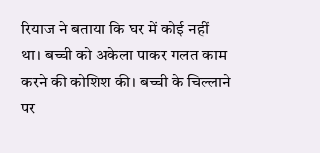रियाज ने बताया कि घर में कोई नहीं था। बच्ची को अकेला पाकर गलत काम करने की कोशिश की। बच्ची के चिल्लाने पर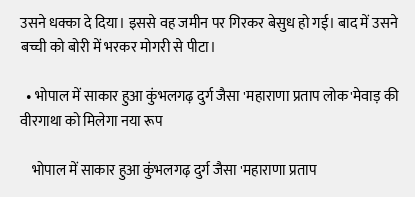उसने धक्का दे दिया। इससे वह जमीन पर गिरकर बेसुध हो गई। बाद में उसने बच्ची को बोरी में भरकर मोगरी से पीटा।

  • भोपाल में साकार हुआ कुंभलगढ़ दुर्ग जैसा 'महाराणा प्रताप लोक'मेवाड़ की वीरगाथा को मिलेगा नया रूप

    भोपाल में साकार हुआ कुंभलगढ़ दुर्ग जैसा 'महाराणा प्रताप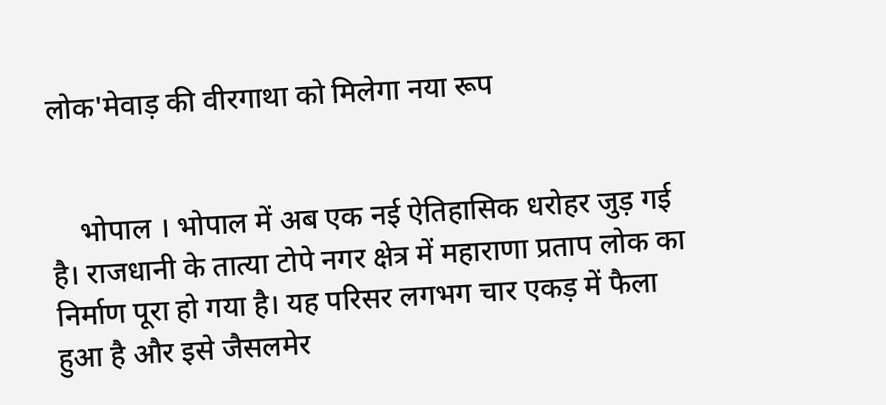लोक'मेवाड़ की वीरगाथा को मिलेगा नया रूप


    भोपाल । भोपाल में अब एक नई ऐतिहासिक धरोहर जुड़ गई है। राजधानी के तात्या टोपे नगर क्षेत्र में महाराणा प्रताप लोक का निर्माण पूरा हो गया है। यह परिसर लगभग चार एकड़ में फैला हुआ है और इसे जैसलमेर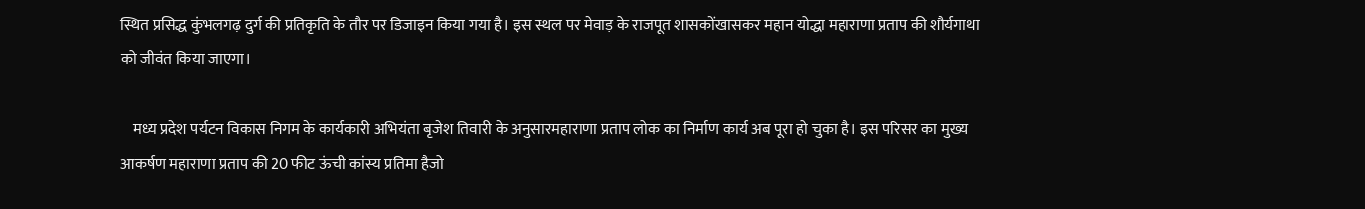स्थित प्रसिद्ध कुंभलगढ़ दुर्ग की प्रतिकृति के तौर पर डिजाइन किया गया है। इस स्थल पर मेवाड़ के राजपूत शासकोंखासकर महान योद्धा महाराणा प्रताप की शौर्यगाथा को जीवंत किया जाएगा।

    मध्य प्रदेश पर्यटन विकास निगम के कार्यकारी अभियंता बृजेश तिवारी के अनुसारमहाराणा प्रताप लोक का निर्माण कार्य अब पूरा हो चुका है। इस परिसर का मुख्य आकर्षण महाराणा प्रताप की 20 फीट ऊंची कांस्य प्रतिमा हैजो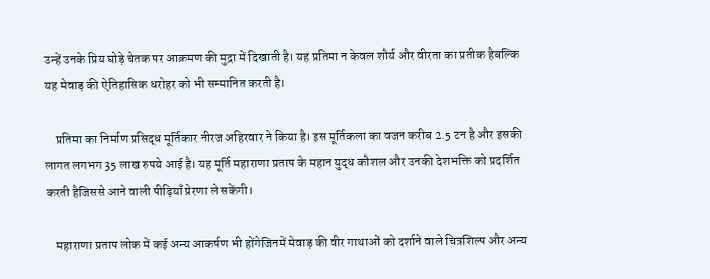उन्हें उनके प्रिय घोड़े चेतक पर आक्रमण की मुद्रा में दिखाती है। यह प्रतिमा न केवल शौर्य और वीरता का प्रतीक हैबल्कि यह मेवाड़ की ऐतिहासिक धरोहर को भी सम्मानित करती है।

    प्रतिमा का निर्माण प्रसिद्ध मूर्तिकार नीरज अहिरवार ने किया है। इस मूर्तिकला का वजन करीब 2.5 टन है और इसकी लागत लगभग 35 लाख रुपये आई है। यह मूर्ति महाराणा प्रताप के महान युद्ध कौशल और उनकी देशभक्ति को प्रदर्शित करती हैजिससे आने वाली पीढ़ियाँ प्रेरणा ले सकेंगी।

    महाराणा प्रताप लोक में कई अन्य आकर्षण भी होंगेजिनमें मेवाड़ की वीर गाथाओं को दर्शाने वाले चित्रशिल्प और अन्य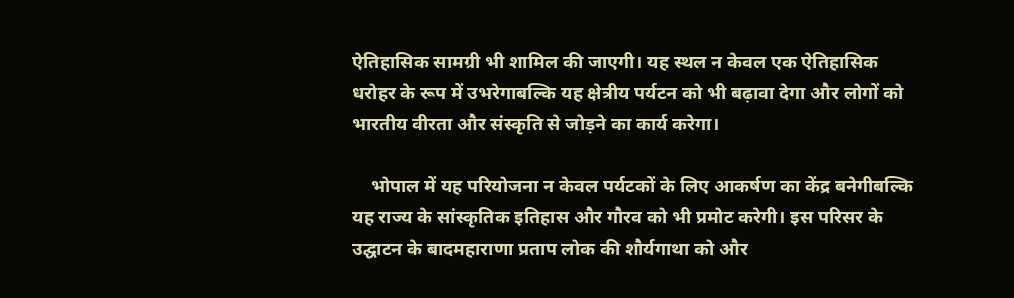ऐतिहासिक सामग्री भी शामिल की जाएगी। यह स्थल न केवल एक ऐतिहासिक धरोहर के रूप में उभरेगाबल्कि यह क्षेत्रीय पर्यटन को भी बढ़ावा देगा और लोगों को भारतीय वीरता और संस्कृति से जोड़ने का कार्य करेगा।

    भोपाल में यह परियोजना न केवल पर्यटकों के लिए आकर्षण का केंद्र बनेगीबल्कि यह राज्य के सांस्कृतिक इतिहास और गौरव को भी प्रमोट करेगी। इस परिसर के उद्घाटन के बादमहाराणा प्रताप लोक की शौर्यगाथा को और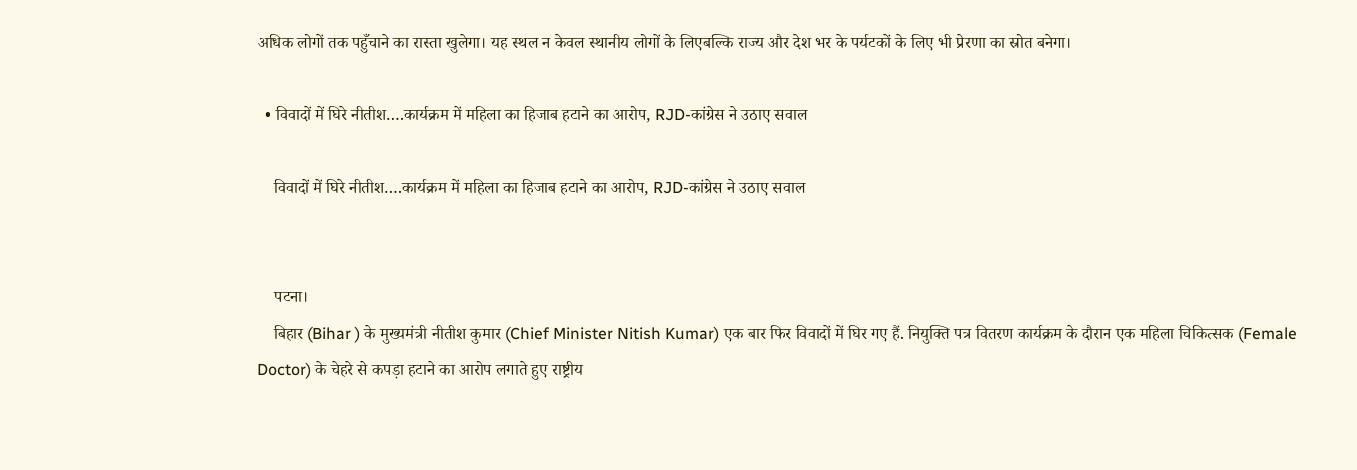अधिक लोगों तक पहुँचाने का रास्ता खुलेगा। यह स्थल न केवल स्थानीय लोगों के लिएबल्कि राज्य और देश भर के पर्यटकों के लिए भी प्रेरणा का स्रोत बनेगा।

  • विवादों में घिरे नीतीश….कार्यक्रम में महिला का हिजाब हटाने का आरोप, RJD-कांग्रेस ने उठाए सवाल

    विवादों में घिरे नीतीश….कार्यक्रम में महिला का हिजाब हटाने का आरोप, RJD-कांग्रेस ने उठाए सवाल


    पटना।
    बिहार (Bihar ) के मुख्यमंत्री नीतीश कुमार (Chief Minister Nitish Kumar) एक बार फिर विवादों में घिर गए हैं. नियुक्ति पत्र वितरण कार्यक्रम के दौरान एक महिला चिकित्सक (Female Doctor) के चेहरे से कपड़ा हटाने का आरोप लगाते हुए राष्ट्रीय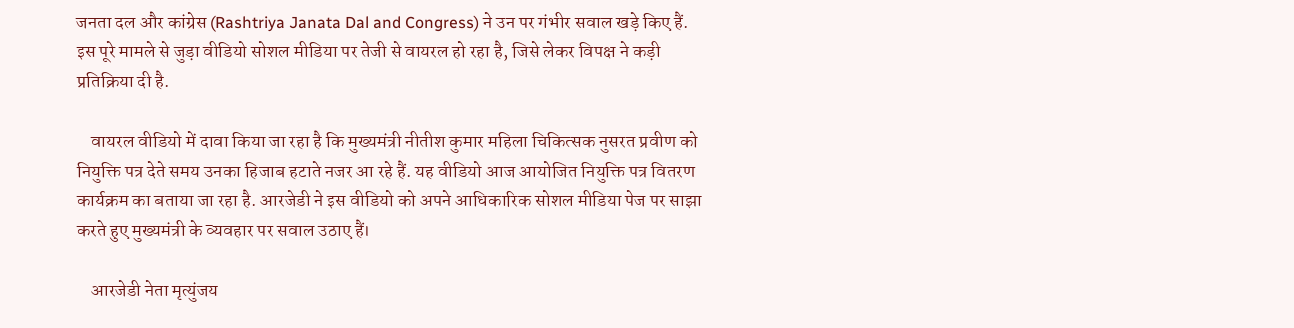जनता दल और कांग्रेस (Rashtriya Janata Dal and Congress) ने उन पर गंभीर सवाल खड़े किए हैं. इस पूरे मामले से जुड़ा वीडियो सोशल मीडिया पर तेजी से वायरल हो रहा है, जिसे लेकर विपक्ष ने कड़ी प्रतिक्रिया दी है.

    वायरल वीडियो में दावा किया जा रहा है कि मुख्यमंत्री नीतीश कुमार महिला चिकित्सक नुसरत प्रवीण को नियुक्ति पत्र देते समय उनका हिजाब हटाते नजर आ रहे हैं. यह वीडियो आज आयोजित नियुक्ति पत्र वितरण कार्यक्रम का बताया जा रहा है. आरजेडी ने इस वीडियो को अपने आधिकारिक सोशल मीडिया पेज पर साझा करते हुए मुख्यमंत्री के व्यवहार पर सवाल उठाए हैं।

    आरजेडी नेता मृत्युंजय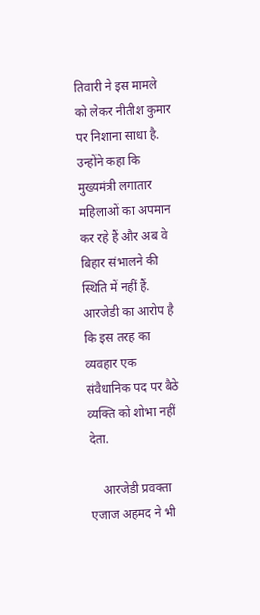तिवारी ने इस मामले को लेकर नीतीश कुमार पर निशाना साधा है. उन्होंने कहा कि मुख्यमंत्री लगातार महिलाओं का अपमान कर रहे हैं और अब वे बिहार संभालने की स्थिति में नहीं हैं. आरजेडी का आरोप है कि इस तरह का व्यवहार एक संवैधानिक पद पर बैठे व्यक्ति को शोभा नहीं देता.

    आरजेडी प्रवक्ता एजाज अहमद ने भी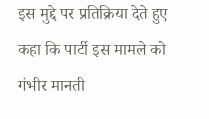इस मुद्दे पर प्रतिक्रिया देते हुए कहा कि पार्टी इस मामले को गंभीर मानती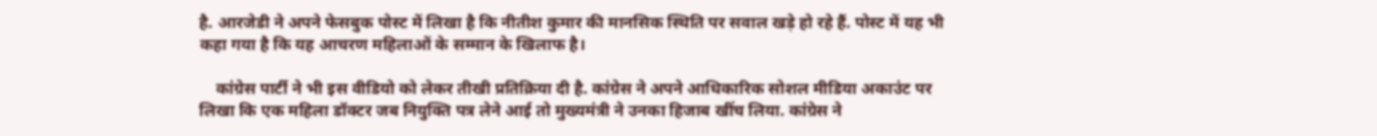है. आरजेडी ने अपने फेसबुक पोस्ट में लिखा है कि नीतीश कुमार की मानसिक स्थिति पर सवाल खड़े हो रहे हैं. पोस्ट में यह भी कहा गया है कि यह आचरण महिलाओं के सम्मान के खिलाफ है।

    कांग्रेस पार्टी ने भी इस वीडियो को लेकर तीखी प्रतिक्रिया दी है. कांग्रेस ने अपने आधिकारिक सोशल मीडिया अकाउंट पर लिखा कि एक महिला डॉक्टर जब नियुक्ति पत्र लेने आई तो मुख्यमंत्री ने उनका हिजाब खींच लिया. कांग्रेस ने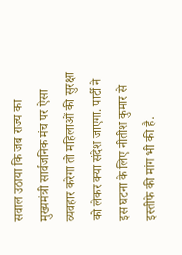सवाल उठाया कि जब राज्य का मुख्यमंत्री सार्वजनिक मंच पर ऐसा व्यवहार करेगा तो महिलाओं की सुरक्षा को लेकर क्या संदेश जाएगा. पार्टी ने इस घटना के लिए नीतीश कुमार से इस्तीफे की मांग भी की है.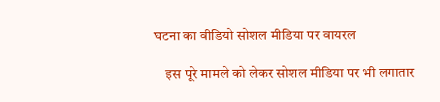घटना का वीडियो सोशल मीडिया पर वायरल

    इस पूरे मामले को लेकर सोशल मीडिया पर भी लगातार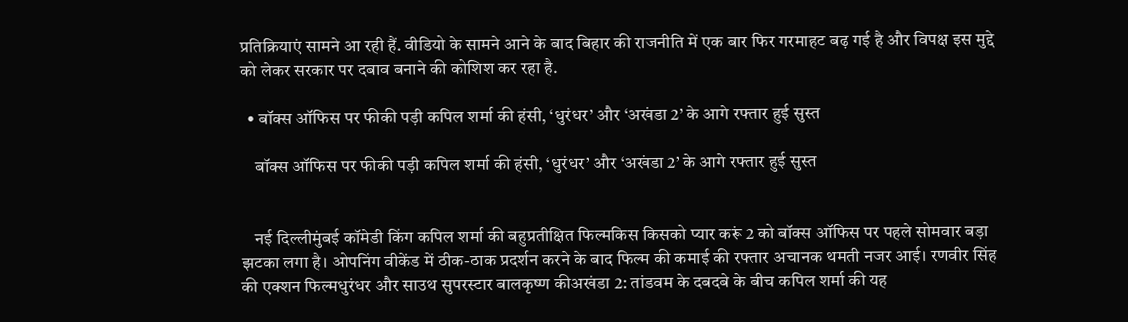प्रतिक्रियाएं सामने आ रही हैं. वीडियो के सामने आने के बाद बिहार की राजनीति में एक बार फिर गरमाहट बढ़ गई है और विपक्ष इस मुद्दे को लेकर सरकार पर दबाव बनाने की कोशिश कर रहा है.

  • बॉक्स ऑफिस पर फीकी पड़ी कपिल शर्मा की हंसी, ‘धुरंधर’ और ‘अखंडा 2’ के आगे रफ्तार हुई सुस्त

    बॉक्स ऑफिस पर फीकी पड़ी कपिल शर्मा की हंसी, ‘धुरंधर’ और ‘अखंडा 2’ के आगे रफ्तार हुई सुस्त


    नई दिल्लीमुंबई कॉमेडी किंग कपिल शर्मा की बहुप्रतीक्षित फिल्मकिस किसको प्यार करूं 2 को बॉक्स ऑफिस पर पहले सोमवार बड़ा झटका लगा है। ओपनिंग वीकेंड में ठीक-ठाक प्रदर्शन करने के बाद फिल्म की कमाई की रफ्तार अचानक थमती नजर आई। रणवीर सिंह की एक्शन फिल्मधुरंधर और साउथ सुपरस्टार बालकृष्ण कीअखंडा 2: तांडवम के दबदबे के बीच कपिल शर्मा की यह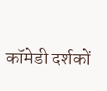कॉमेडी दर्शकों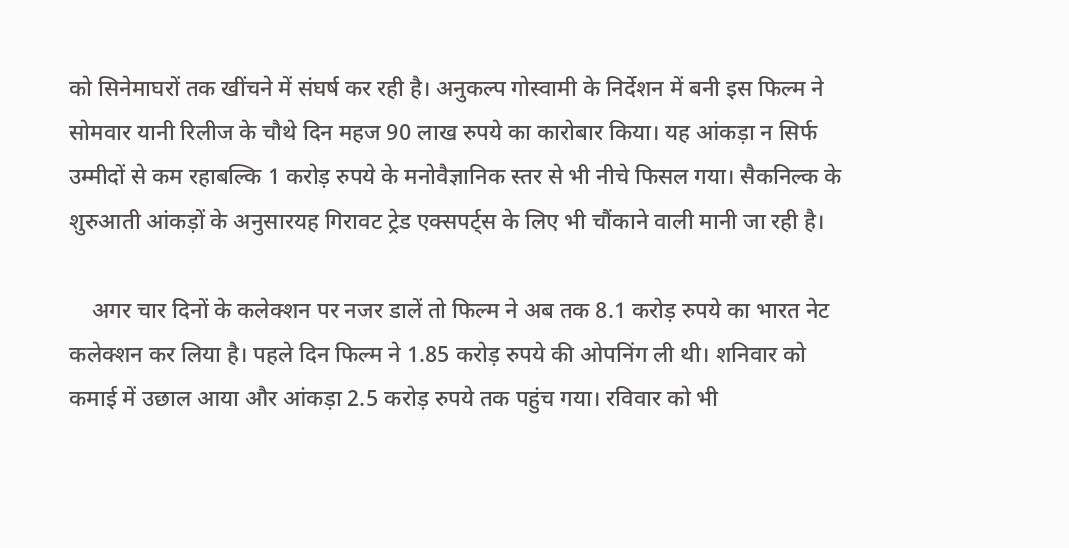को सिनेमाघरों तक खींचने में संघर्ष कर रही है। अनुकल्प गोस्वामी के निर्देशन में बनी इस फिल्म ने सोमवार यानी रिलीज के चौथे दिन महज 90 लाख रुपये का कारोबार किया। यह आंकड़ा न सिर्फ उम्मीदों से कम रहाबल्कि 1 करोड़ रुपये के मनोवैज्ञानिक स्तर से भी नीचे फिसल गया। सैकनिल्क के शुरुआती आंकड़ों के अनुसारयह गिरावट ट्रेड एक्सपर्ट्स के लिए भी चौंकाने वाली मानी जा रही है।

    अगर चार दिनों के कलेक्शन पर नजर डालें तो फिल्म ने अब तक 8.1 करोड़ रुपये का भारत नेट कलेक्शन कर लिया है। पहले दिन फिल्म ने 1.85 करोड़ रुपये की ओपनिंग ली थी। शनिवार को कमाई में उछाल आया और आंकड़ा 2.5 करोड़ रुपये तक पहुंच गया। रविवार को भी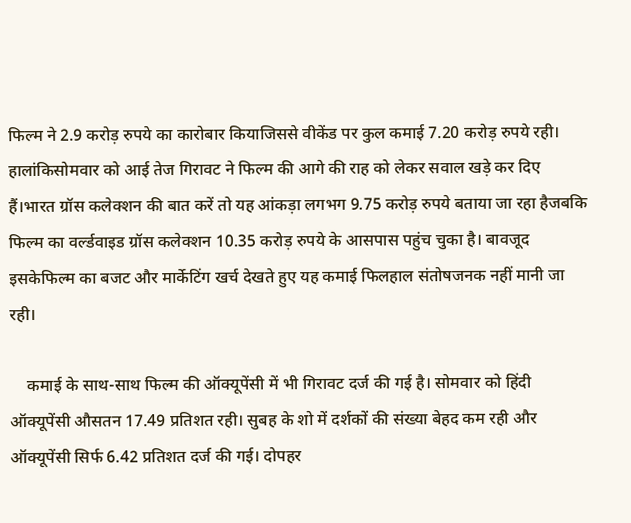फिल्म ने 2.9 करोड़ रुपये का कारोबार कियाजिससे वीकेंड पर कुल कमाई 7.20 करोड़ रुपये रही। हालांकिसोमवार को आई तेज गिरावट ने फिल्म की आगे की राह को लेकर सवाल खड़े कर दिए हैं।भारत ग्रॉस कलेक्शन की बात करें तो यह आंकड़ा लगभग 9.75 करोड़ रुपये बताया जा रहा हैजबकि फिल्म का वर्ल्डवाइड ग्रॉस कलेक्शन 10.35 करोड़ रुपये के आसपास पहुंच चुका है। बावजूद इसकेफिल्म का बजट और मार्केटिंग खर्च देखते हुए यह कमाई फिलहाल संतोषजनक नहीं मानी जा रही।

    कमाई के साथ-साथ फिल्म की ऑक्यूपेंसी में भी गिरावट दर्ज की गई है। सोमवार को हिंदी ऑक्यूपेंसी औसतन 17.49 प्रतिशत रही। सुबह के शो में दर्शकों की संख्या बेहद कम रही और ऑक्यूपेंसी सिर्फ 6.42 प्रतिशत दर्ज की गई। दोपहर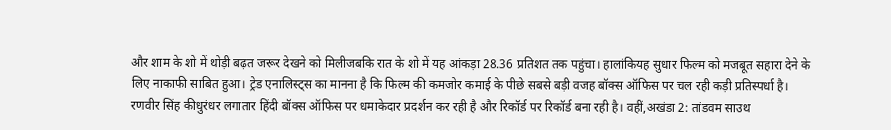और शाम के शो में थोड़ी बढ़त जरूर देखने को मिलीजबकि रात के शो में यह आंकड़ा 28.36 प्रतिशत तक पहुंचा। हालांकियह सुधार फिल्म को मजबूत सहारा देने के लिए नाकाफी साबित हुआ। ट्रेड एनालिस्ट्स का मानना है कि फिल्म की कमजोर कमाई के पीछे सबसे बड़ी वजह बॉक्स ऑफिस पर चल रही कड़ी प्रतिस्पर्धा है। रणवीर सिंह कीधुरंधर लगातार हिंदी बॉक्स ऑफिस पर धमाकेदार प्रदर्शन कर रही है और रिकॉर्ड पर रिकॉर्ड बना रही है। वहीं,अखंडा 2: तांडवम साउथ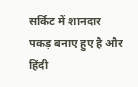सर्किट में शानदार पकड़ बनाए हुए है और हिंदी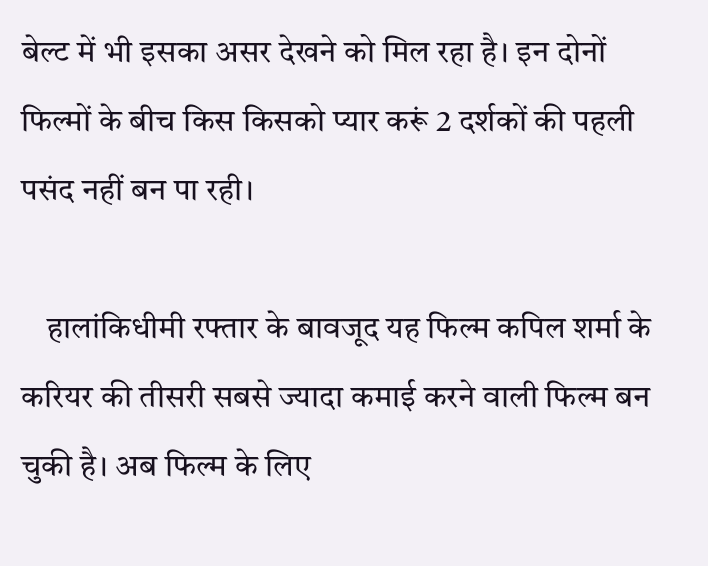बेल्ट में भी इसका असर देखने को मिल रहा है। इन दोनों फिल्मों के बीच किस किसको प्यार करूं 2 दर्शकों की पहली पसंद नहीं बन पा रही।

    हालांकिधीमी रफ्तार के बावजूद यह फिल्म कपिल शर्मा के करियर की तीसरी सबसे ज्यादा कमाई करने वाली फिल्म बन चुकी है। अब फिल्म के लिए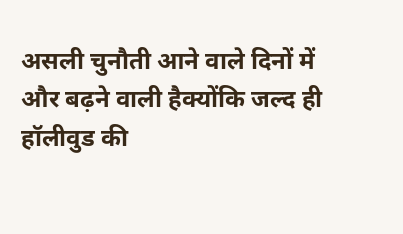असली चुनौती आने वाले दिनों में और बढ़ने वाली हैक्योंकि जल्द ही हॉलीवुड की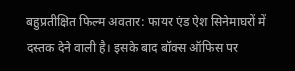बहुप्रतीक्षित फिल्म अवतार: फायर एंड ऐश सिनेमाघरों में दस्तक देने वाली है। इसके बाद बॉक्स ऑफिस पर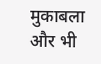मुकाबला और भी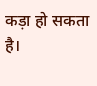कड़ा हो सकता है।